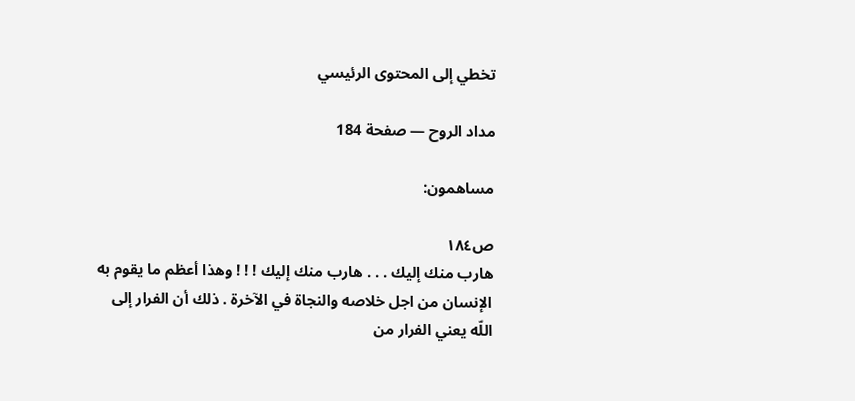تخطي إلى المحتوى الرئيسي

مداد الروح — صفحة 184

مساهمون:

ص١٨٤
هارب منك إليك . . . هارب منك إليك ! ! ! وهذا أعظم ما يقوم به الإنسان من اجل خلاصه والنجاة في الآخرة . ذلك أن الفرار إلى اللّه يعني الفرار من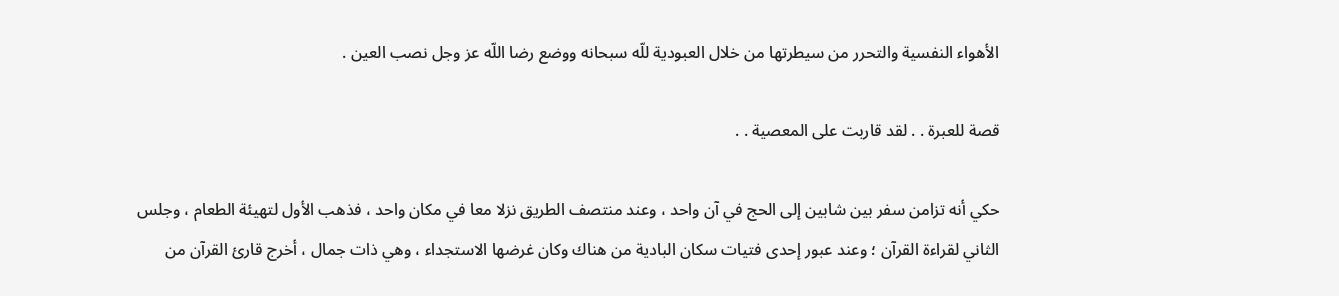الأهواء النفسية والتحرر من سيطرتها من خلال العبودية للّه سبحانه ووضع رضا اللّه عز وجل نصب العين .

قصة للعبرة . . لقد قاربت على المعصية . .

حكي أنه تزامن سفر بين شابين إلى الحج في آن واحد ، وعند منتصف الطريق نزلا معا في مكان واحد ، فذهب الأول لتهيئة الطعام ، وجلس الثاني لقراءة القرآن ؛ وعند عبور إحدى فتيات سكان البادية من هناك وكان غرضها الاستجداء ، وهي ذات جمال ، أخرج قارئ القرآن من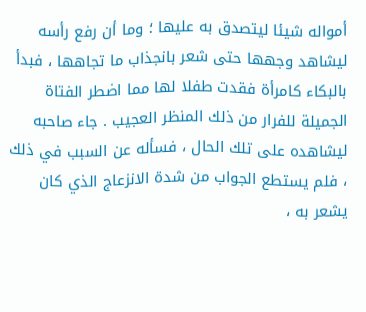أمواله شيئا ليتصدق به عليها ؛ وما أن رفع رأسه ليشاهد وجهها حتى شعر بانجذاب ما تجاهها ، فبدأ بالبكاء كامرأة فقدت طفلا لها مما اضطر الفتاة الجميلة للفرار من ذلك المنظر العجيب . جاء صاحبه ليشاهده على تلك الحال ، فسأله عن السبب في ذلك ، فلم يستطع الجواب من شدة الانزعاج الذي كان يشعر به ،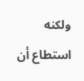ولكنه استطاع أن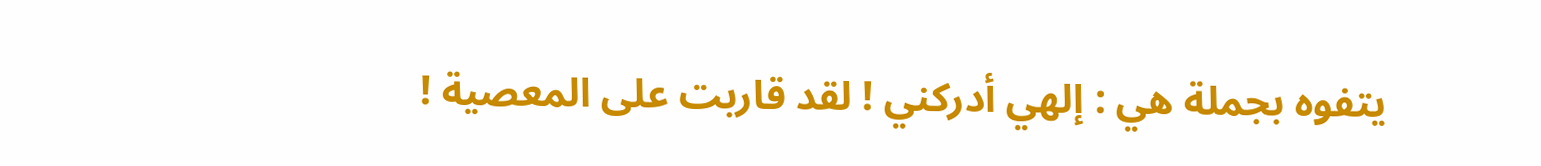يتفوه بجملة هي : إلهي أدركني ! لقد قاربت على المعصية !